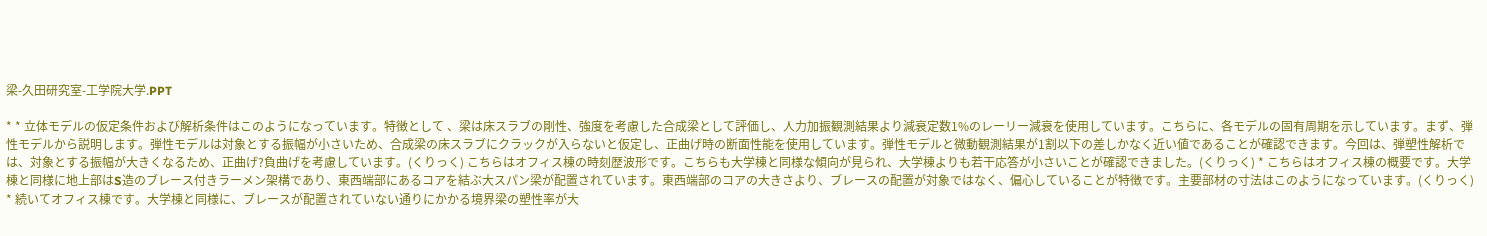梁-久田研究室-工学院大学.PPT

* * 立体モデルの仮定条件および解析条件はこのようになっています。特徴として 、梁は床スラブの剛性、強度を考慮した合成梁として評価し、人力加振観測結果より減衰定数1%のレーリー減衰を使用しています。こちらに、各モデルの固有周期を示しています。まず、弾性モデルから説明します。弾性モデルは対象とする振幅が小さいため、合成梁の床スラブにクラックが入らないと仮定し、正曲げ時の断面性能を使用しています。弾性モデルと微動観測結果が1割以下の差しかなく近い値であることが確認できます。今回は、弾塑性解析では、対象とする振幅が大きくなるため、正曲げ?負曲げを考慮しています。(くりっく) こちらはオフィス棟の時刻歴波形です。こちらも大学棟と同様な傾向が見られ、大学棟よりも若干応答が小さいことが確認できました。(くりっく) * こちらはオフィス棟の概要です。大学棟と同様に地上部はS造のブレース付きラーメン架構であり、東西端部にあるコアを結ぶ大スパン梁が配置されています。東西端部のコアの大きさより、ブレースの配置が対象ではなく、偏心していることが特徴です。主要部材の寸法はこのようになっています。(くりっく) * 続いてオフィス棟です。大学棟と同様に、ブレースが配置されていない通りにかかる境界梁の塑性率が大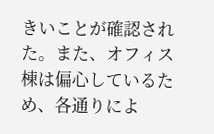きいことが確認された。また、オフィス棟は偏心しているため、各通りによ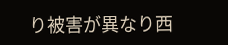り被害が異なり西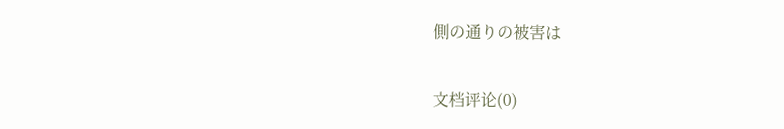側の通りの被害は

文档评论(0)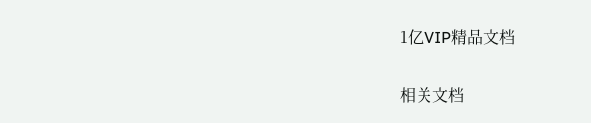1亿VIP精品文档

相关文档